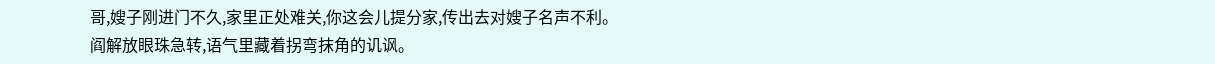哥,嫂子刚进门不久,家里正处难关,你这会儿提分家,传出去对嫂子名声不利。
阎解放眼珠急转,语气里藏着拐弯抹角的讥讽。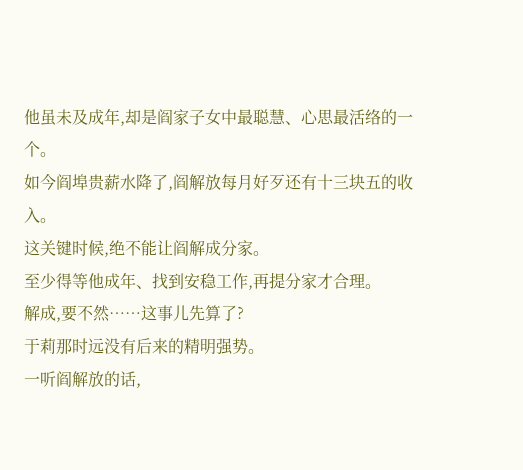他虽未及成年,却是阎家子女中最聪慧、心思最活络的一个。
如今阎埠贵薪水降了,阎解放每月好歹还有十三块五的收入。
这关键时候,绝不能让阎解成分家。
至少得等他成年、找到安稳工作,再提分家才合理。
解成,要不然……这事儿先算了?
于莉那时远没有后来的精明强势。
一听阎解放的话,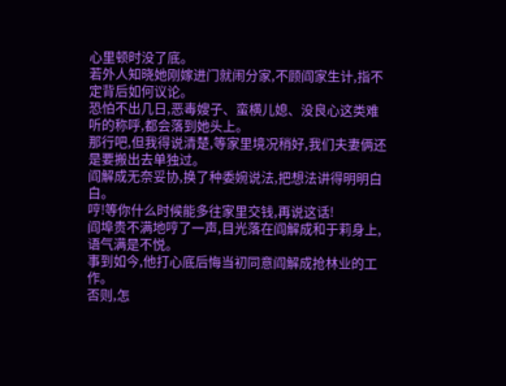心里顿时没了底。
若外人知晓她刚嫁进门就闹分家,不顾阎家生计,指不定背后如何议论。
恐怕不出几日,恶毒嫂子、蛮横儿媳、没良心这类难听的称呼,都会落到她头上。
那行吧,但我得说清楚,等家里境况稍好,我们夫妻俩还是要搬出去单独过。
阎解成无奈妥协,换了种委婉说法,把想法讲得明明白白。
哼!等你什么时候能多往家里交钱,再说这话!
阎埠贵不满地哼了一声,目光落在阎解成和于莉身上,语气满是不悦。
事到如今,他打心底后悔当初同意阎解成抢林业的工作。
否则,怎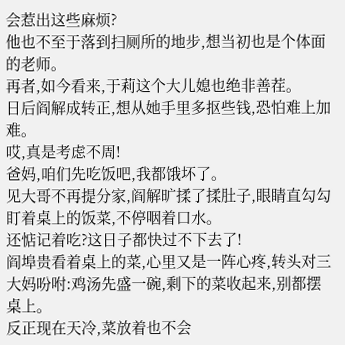会惹出这些麻烦?
他也不至于落到扫厕所的地步,想当初也是个体面的老师。
再者,如今看来,于莉这个大儿媳也绝非善茬。
日后阎解成转正,想从她手里多抠些钱,恐怕难上加难。
哎,真是考虑不周!
爸妈,咱们先吃饭吧,我都饿坏了。
见大哥不再提分家,阎解旷揉了揉肚子,眼睛直勾勾盯着桌上的饭菜,不停咽着口水。
还惦记着吃?这日子都快过不下去了!
阎埠贵看着桌上的菜,心里又是一阵心疼,转头对三大妈吩咐:鸡汤先盛一碗,剩下的菜收起来,别都摆桌上。
反正现在天冷,菜放着也不会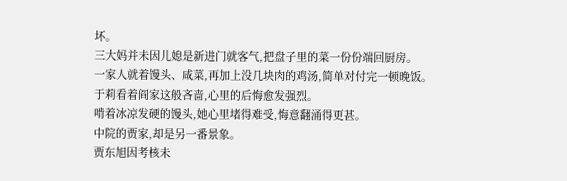坏。
三大妈并未因儿媳是新进门就客气,把盘子里的菜一份份端回厨房。
一家人就着馒头、咸菜,再加上没几块肉的鸡汤,简单对付完一顿晚饭。
于莉看着阎家这般吝啬,心里的后悔愈发强烈。
啃着冰凉发硬的馒头,她心里堵得难受,悔意翻涌得更甚。
中院的贾家,却是另一番景象。
贾东旭因考核未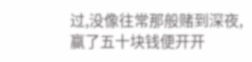过,没像往常那般赌到深夜,赢了五十块钱便开开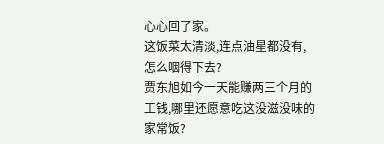心心回了家。
这饭菜太清淡,连点油星都没有,怎么咽得下去?
贾东旭如今一天能赚两三个月的工钱,哪里还愿意吃这没滋没味的家常饭?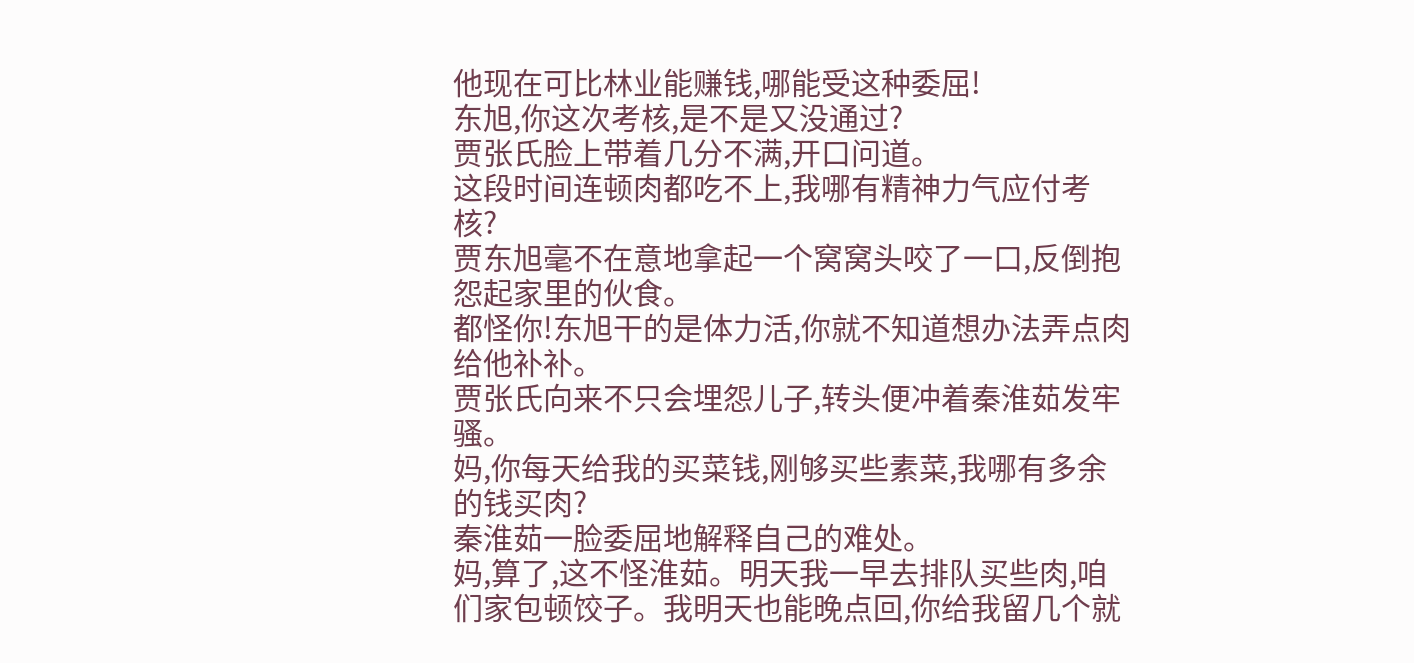他现在可比林业能赚钱,哪能受这种委屈!
东旭,你这次考核,是不是又没通过?
贾张氏脸上带着几分不满,开口问道。
这段时间连顿肉都吃不上,我哪有精神力气应付考核?
贾东旭毫不在意地拿起一个窝窝头咬了一口,反倒抱怨起家里的伙食。
都怪你!东旭干的是体力活,你就不知道想办法弄点肉给他补补。
贾张氏向来不只会埋怨儿子,转头便冲着秦淮茹发牢骚。
妈,你每天给我的买菜钱,刚够买些素菜,我哪有多余的钱买肉?
秦淮茹一脸委屈地解释自己的难处。
妈,算了,这不怪淮茹。明天我一早去排队买些肉,咱们家包顿饺子。我明天也能晚点回,你给我留几个就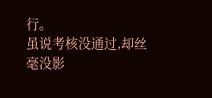行。
虽说考核没通过,却丝毫没影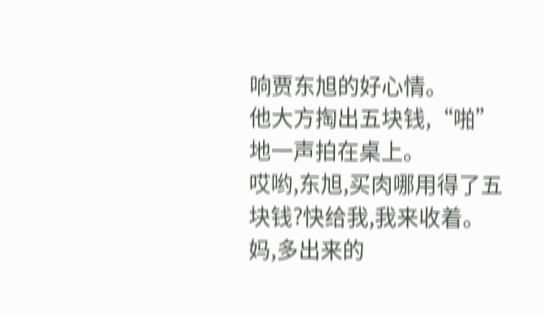响贾东旭的好心情。
他大方掏出五块钱,“啪”地一声拍在桌上。
哎哟,东旭,买肉哪用得了五块钱?快给我,我来收着。
妈,多出来的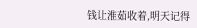钱让淮茹收着,明天记得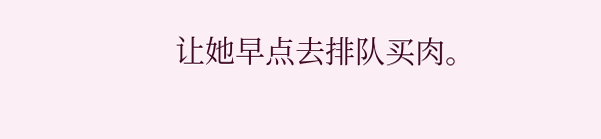让她早点去排队买肉。